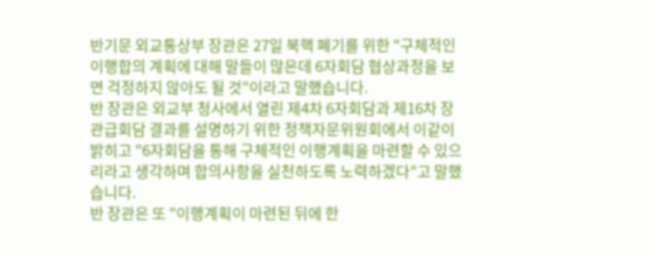반기문 외교통상부 장관은 27일 북핵 폐기를 위한 "구체적인 이행합의 계획에 대해 말들이 많은데 6자회담 협상과정을 보면 걱정하지 않아도 될 것"이라고 말했습니다.
반 장관은 외교부 청사에서 열린 제4차 6자회담과 제16차 장관급회담 결과를 설명하기 위한 정책자문위원회에서 이같이 밝히고 "6자회담을 통해 구체적인 이행계획을 마련할 수 있으리라고 생각하며 합의사항을 실천하도록 노력하겠다"고 말했습니다.
반 장관은 또 "이행계획이 마련된 뒤에 한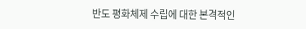반도 평화체제 수립에 대한 본격적인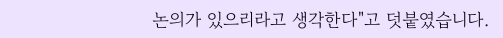논의가 있으리라고 생각한다"고 덧붙였습니다.